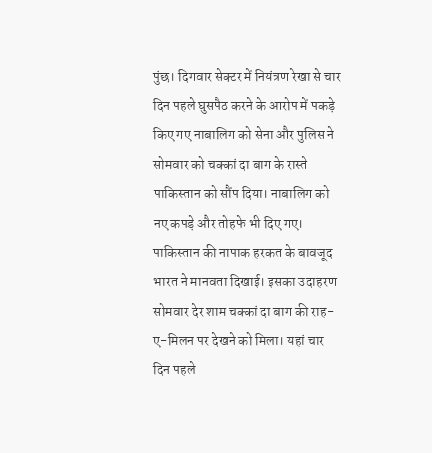पुंछ। दिगवार सेक्टर में नियंत्रण रेखा से चार दिन पहले घुसपैठ करने के आरोप में पकड़े किए गए नाबालिग को सेना और पुलिस ने सोमवार को चक्कां दा बाग के रास्ते पाकिस्तान को सौंप दिया। नाबालिग को नए कपड़े और तोहफे भी दिए गए।
पाकिस्तान की नापाक हरकत के बावजूद भारत ने मानवता दिखाई। इसका उदाहरण सोमवार देर शाम चक्कां दा बाग की राह-ए-मिलन पर देखने को मिला। यहां चार दिन पहले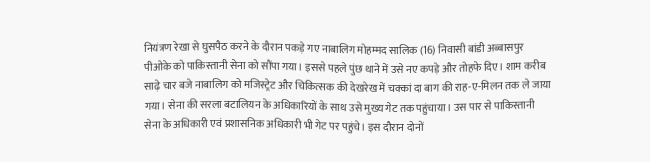नियंत्रण रेखा से घुसपैठ करने के दौरान पकड़े गए नाबालिग मोहम्मद सालिक (16) निवासी बांडी अब्बासपुर पीओके को पाकिस्तानी सेना को सौंपा गया। इससे पहले पुंछ थाने में उसे नए कपड़े और तोहफे दिए। शाम करीब साढ़े चार बजे नाबालिग को मजिस्ट्रेट और चिकित्सक की देखरेख में चक्कां दा बाग की राह-ए-मिलन तक ले जाया गया। सेना की सरला बटालियन के अधिकारियों के साथ उसे मुख्य गेट तक पहुंचाया। उस पार से पाकिस्तानी सेना के अधिकारी एवं प्रशासनिक अधिकारी भी गेट पर पहुंचे। इस दौरान दोनों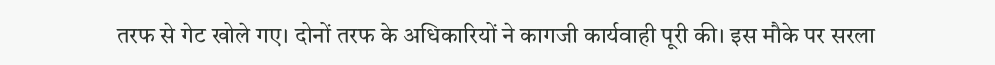तरफ से गेट खोले गए। दोनों तरफ के अधिकारियों ने कागजी कार्यवाही पूरी की। इस मौके पर सरला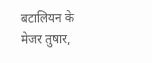बटालियन के मेजर तुषार,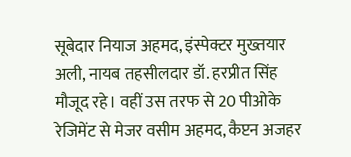सूबेदार नियाज अहमद, इंस्पेक्टर मुख्तयार अली, नायब तहसीलदार डॉ. हरप्रीत सिंह मौजूद रहे। वहीं उस तरफ से 20 पीओके रेजिमेंट से मेजर वसीम अहमद, कैप्टन अजहर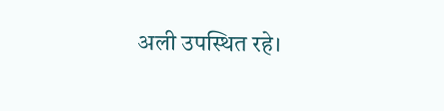अली उपस्थित रहे।